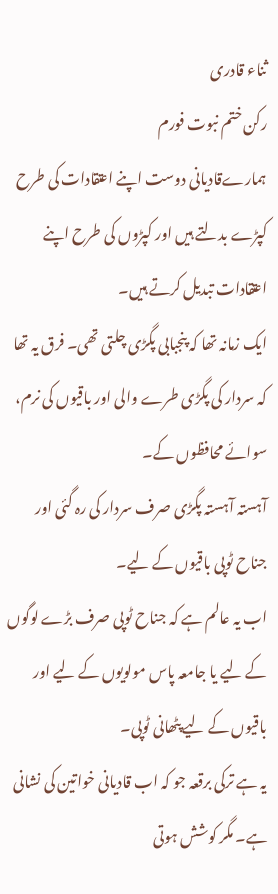ثناء قادری
رکن ختم نبوت فورم
ہمارےقادیانی دوست اپنے اعتقادات کی طرح کپڑے بدلتے ہیں اور کپڑوں کی طرح اپنے اعتقادات تبدیل کرتے ہیں۔
ایک زمانہ تھا کہ پنجبابی پگڑی چلتی تھی۔ فرق یہ تھا کہ سردار کی پگڑی طرے والی اور باقیوں کی نرم، سوائے محافظوں کے۔
آہستہ آہستہ پگڑی صرف سردار کی رہ گئی اور جناح ٹوپی باقیوں کے لیے۔
اب یہ عالم ہے کہ جناح ٹوپی صرف بڑے لوگوں کے لیے یا جامعہ پاس مولویوں کے لیے اور باقیوں کے لیے پٹھانی ٹوپی۔
یہ ہے ترکی برقعہ جو کہ اب قادیانی خواتین کی نشانی ہے۔ مگر کوشش ہوتی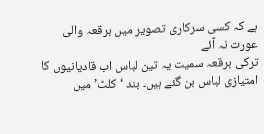ہے کہ کسی سرکاری تصویر میں برقعہ والی عورت نہ آئے
ترکی برقعہ سمیت یہ تین لباس اب قادیانیوں کا امتیازی لباس بن گئے ہیں۔ بند ‘کلٹ’ میں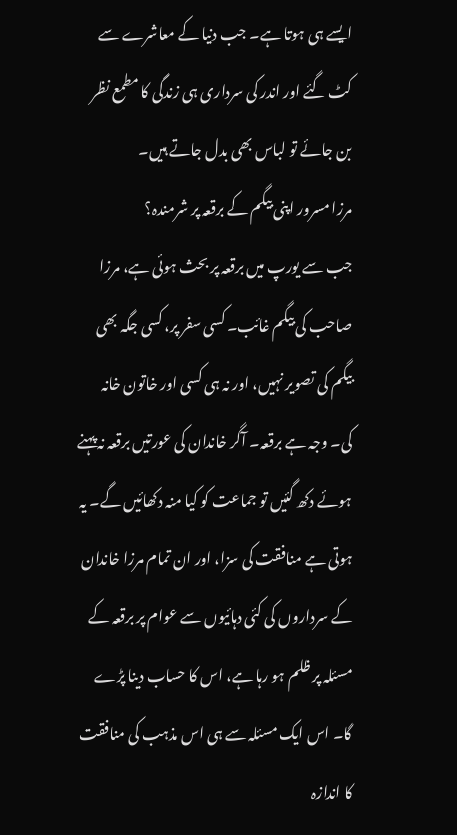ایسے ہی ہوتا ہے۔ جب دنیا کے معاشرے سے کٹ گئے اور اندر کی سرداری ہی زندگی کا مطمع نظر بن جائے تو لباس بھی بدل جاتے ہیں۔
مرزا مسرور اپنی بیگم کے برقعہ پر شرمندہ؟
جب سے یورپ میں برقعہ پر بحث ہوئی ہے، مرزا صاحب کی بیگم غائب۔ کسی سفر پر، کسی جگہ بھی بیگم کی تصویر نہیں، اور نہ ہی کسی اور خاتون خانہ کی۔ وجہ ہے برقعہ۔ آگر خاندان کی عورتیں برقعہ نہ پہنے ہوئے دکھ گئیں تو جماعت کو کیا منہ دکھائیں گے۔ یہ ہوتی ہے منافقت کی سزا، اور ان تمام مرزا خاندان کے سرداروں کی کئی دہائیوں سے عوام پر برقعہ کے مسئلہ پر ظلم ہو رہا ہے، اس کا حساب دینا پڑے گا۔ اس ایک مسئلہ سے ہی اس مذہب کی منافقت کا اندازہ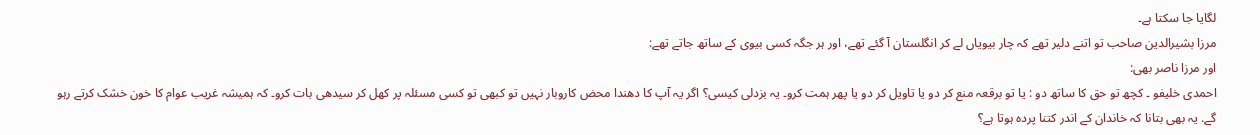لگایا جا سکتا ہے۔
مرزا بشیرالدین صاحب تو اتنے دلیر تھے کہ چار بیویاں لے کر انگلستان آ گئے تھے، اور ہر جگہ کسی بیوی کے ساتھ جاتے تھے:
اور مرزا ناصر بھی:
احمدی خلیفو ۔ کچھ تو حق کا ساتھ دو : یا تو برقعہ منع کر دو یا تاویل کر دو یا پھر ہمت کرو۔ یہ بزدلی کیسی؟ اگر یہ آپ کا دھندا محض کاروبار نہیں تو کبھی تو کسی مسئلہ پر کھل کر سیدھی بات کرو۔ کہ ہمیشہ غریب عوام کا خون خشک کرتے رہو گے. یہ بھی بتانا کہ خاندان کے اندر کتنا پردہ ہوتا ہے؟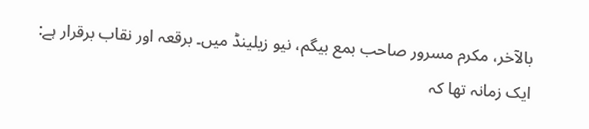بالآخر، مکرم مسرور صاحب بمع بیگم، نیو زیلینڈ میں۔ برقعہ اور نقاب برقرار ہے:
ایک زمانہ تھا کہ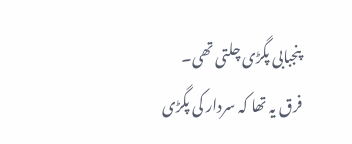پنجبابی پگڑی چلتی تھی۔ فرق یہ تھا کہ سردار کی پگڑی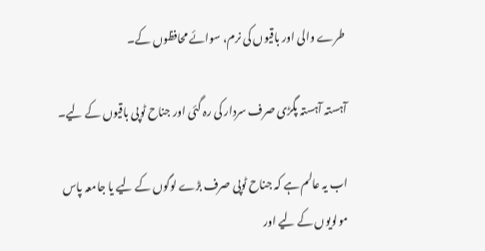طرے والی اور باقیوں کی نرم، سوائے محافظوں کے۔

آہستہ آہستہ پگڑی صرف سردار کی رہ گئی اور جناح ٹوپی باقیوں کے لیے۔

اب یہ عالم ہے کہ جناح ٹوپی صرف بڑے لوگوں کے لیے یا جامعہ پاس مولویوں کے لیے اور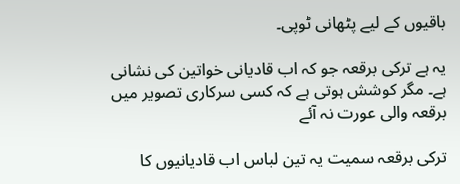باقیوں کے لیے پٹھانی ٹوپی۔

یہ ہے ترکی برقعہ جو کہ اب قادیانی خواتین کی نشانی ہے۔ مگر کوشش ہوتی ہے کہ کسی سرکاری تصویر میں برقعہ والی عورت نہ آئے

ترکی برقعہ سمیت یہ تین لباس اب قادیانیوں کا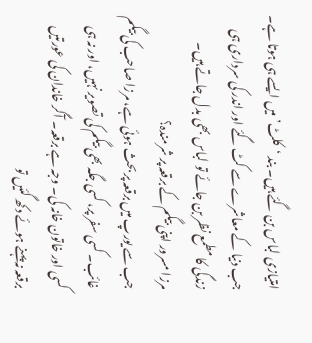امتیازی لباس بن گئے ہیں۔ بند ‘کلٹ’ میں ایسے ہی ہوتا ہے۔ جب دنیا کے معاشرے سے کٹ گئے اور اندر کی سرداری ہی زندگی کا مطمع نظر بن جائے تو لباس بھی بدل جاتے ہیں۔
مرزا مسرور اپنی بیگم کے برقعہ پر شرمندہ؟
جب سے یورپ میں برقعہ پر بحث ہوئی ہے، مرزا صاحب کی بیگم غائب۔ کسی سفر پر، کسی جگہ بھی بیگم کی تصویر نہیں، اور نہ ہی کسی اور خاتون خانہ کی۔ وجہ ہے برقعہ۔ آگر خاندان کی عورتیں برقعہ نہ پہنے ہوئے دکھ گئیں تو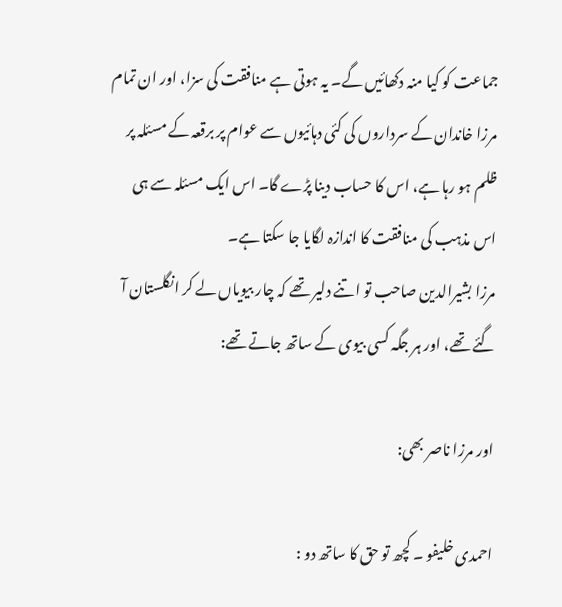جماعت کو کیا منہ دکھائیں گے۔ یہ ہوتی ہے منافقت کی سزا، اور ان تمام مرزا خاندان کے سرداروں کی کئی دہائیوں سے عوام پر برقعہ کے مسئلہ پر ظلم ہو رہا ہے، اس کا حساب دینا پڑے گا۔ اس ایک مسئلہ سے ہی اس مذہب کی منافقت کا اندازہ لگایا جا سکتا ہے۔
مرزا بشیرالدین صاحب تو اتنے دلیر تھے کہ چار بیویاں لے کر انگلستان آ گئے تھے، اور ہر جگہ کسی بیوی کے ساتھ جاتے تھے:

اور مرزا ناصر بھی:

احمدی خلیفو ۔ کچھ تو حق کا ساتھ دو :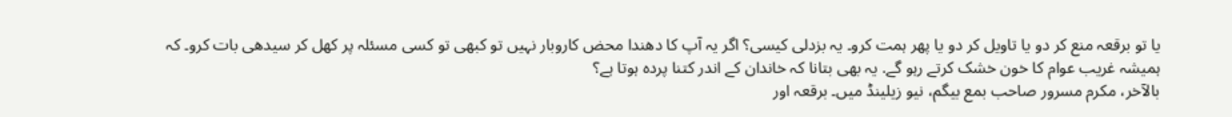یا تو برقعہ منع کر دو یا تاویل کر دو یا پھر ہمت کرو۔ یہ بزدلی کیسی؟ اگر یہ آپ کا دھندا محض کاروبار نہیں تو کبھی تو کسی مسئلہ پر کھل کر سیدھی بات کرو۔ کہ ہمیشہ غریب عوام کا خون خشک کرتے رہو گے. یہ بھی بتانا کہ خاندان کے اندر کتنا پردہ ہوتا ہے؟
بالآخر، مکرم مسرور صاحب بمع بیگم، نیو زیلینڈ میں۔ برقعہ اور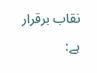نقاب برقرار ہے: